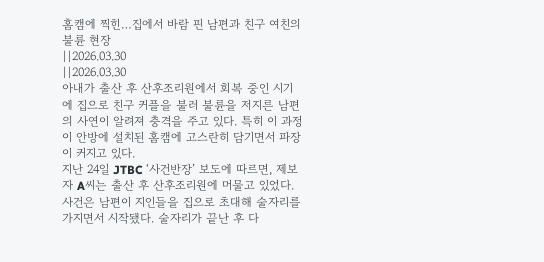홈캠에 찍힌…집에서 바람 핀 남편과 친구 여친의 불륜 현장
||2026.03.30
||2026.03.30
아내가 출산 후 산후조리원에서 회복 중인 시기에 집으로 친구 커플을 불러 불륜을 저지른 남편의 사연이 알려져 충격을 주고 있다. 특히 이 과정이 안방에 설치된 홈캠에 고스란히 담기면서 파장이 커지고 있다.
지난 24일 JTBC ‘사건반장’ 보도에 따르면, 제보자 A씨는 출산 후 산후조리원에 머물고 있었다. 사건은 남편이 지인들을 집으로 초대해 술자리를 가지면서 시작됐다. 술자리가 끝난 후 다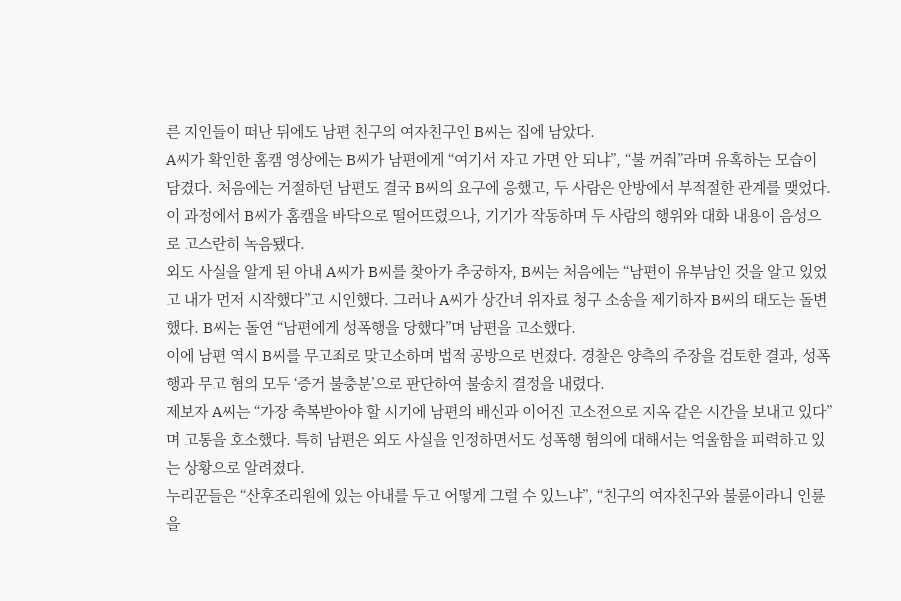른 지인들이 떠난 뒤에도 남편 친구의 여자친구인 B씨는 집에 남았다.
A씨가 확인한 홈캠 영상에는 B씨가 남편에게 “여기서 자고 가면 안 되냐”, “불 꺼줘”라며 유혹하는 모습이 담겼다. 처음에는 거절하던 남편도 결국 B씨의 요구에 응했고, 두 사람은 안방에서 부적절한 관계를 맺었다. 이 과정에서 B씨가 홈캠을 바닥으로 떨어뜨렸으나, 기기가 작동하며 두 사람의 행위와 대화 내용이 음성으로 고스란히 녹음됐다.
외도 사실을 알게 된 아내 A씨가 B씨를 찾아가 추궁하자, B씨는 처음에는 “남편이 유부남인 것을 알고 있었고 내가 먼저 시작했다”고 시인했다. 그러나 A씨가 상간녀 위자료 청구 소송을 제기하자 B씨의 태도는 돌변했다. B씨는 돌연 “남편에게 성폭행을 당했다”며 남편을 고소했다.
이에 남편 역시 B씨를 무고죄로 맞고소하며 법적 공방으로 번졌다. 경찰은 양측의 주장을 검토한 결과, 성폭행과 무고 혐의 모두 ‘증거 불충분’으로 판단하여 불송치 결정을 내렸다.
제보자 A씨는 “가장 축복받아야 할 시기에 남편의 배신과 이어진 고소전으로 지옥 같은 시간을 보내고 있다”며 고통을 호소했다. 특히 남편은 외도 사실을 인정하면서도 성폭행 혐의에 대해서는 억울함을 피력하고 있는 상황으로 알려졌다.
누리꾼들은 “산후조리원에 있는 아내를 두고 어떻게 그럴 수 있느냐”, “친구의 여자친구와 불륜이라니 인륜을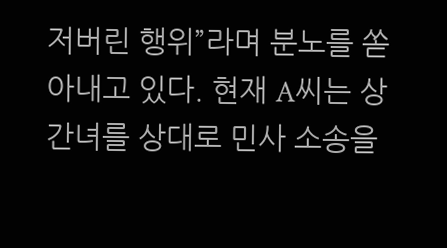저버린 행위”라며 분노를 쏟아내고 있다. 현재 A씨는 상간녀를 상대로 민사 소송을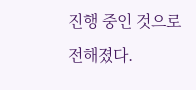진행 중인 것으로 전해졌다.